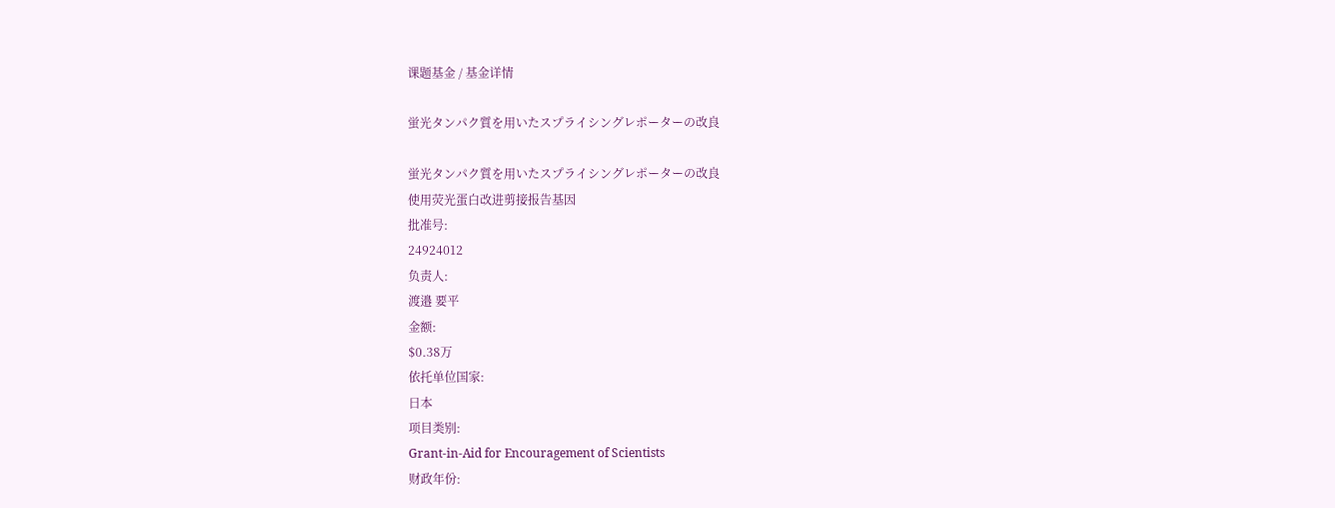课题基金 / 基金详情

蛍光タンパク質を用いたスプライシングレポーターの改良

蛍光タンパク質を用いたスプライシングレポーターの改良
使用荧光蛋白改进剪接报告基因
批准号:
24924012
负责人:
渡邉 要平
金额:
$0.38万
依托单位国家:
日本
项目类别:
Grant-in-Aid for Encouragement of Scientists
财政年份: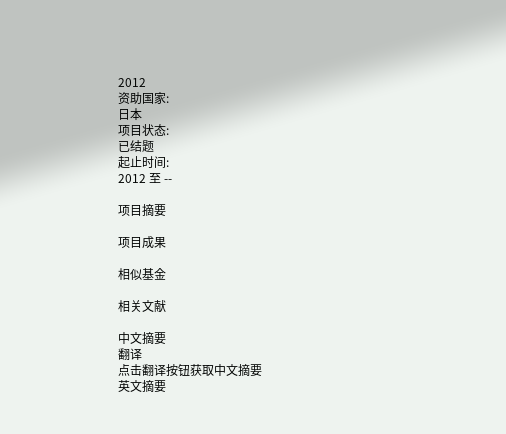2012
资助国家:
日本
项目状态:
已结题
起止时间:
2012 至 --

项目摘要

项目成果

相似基金

相关文献

中文摘要
翻译
点击翻译按钮获取中文摘要
英文摘要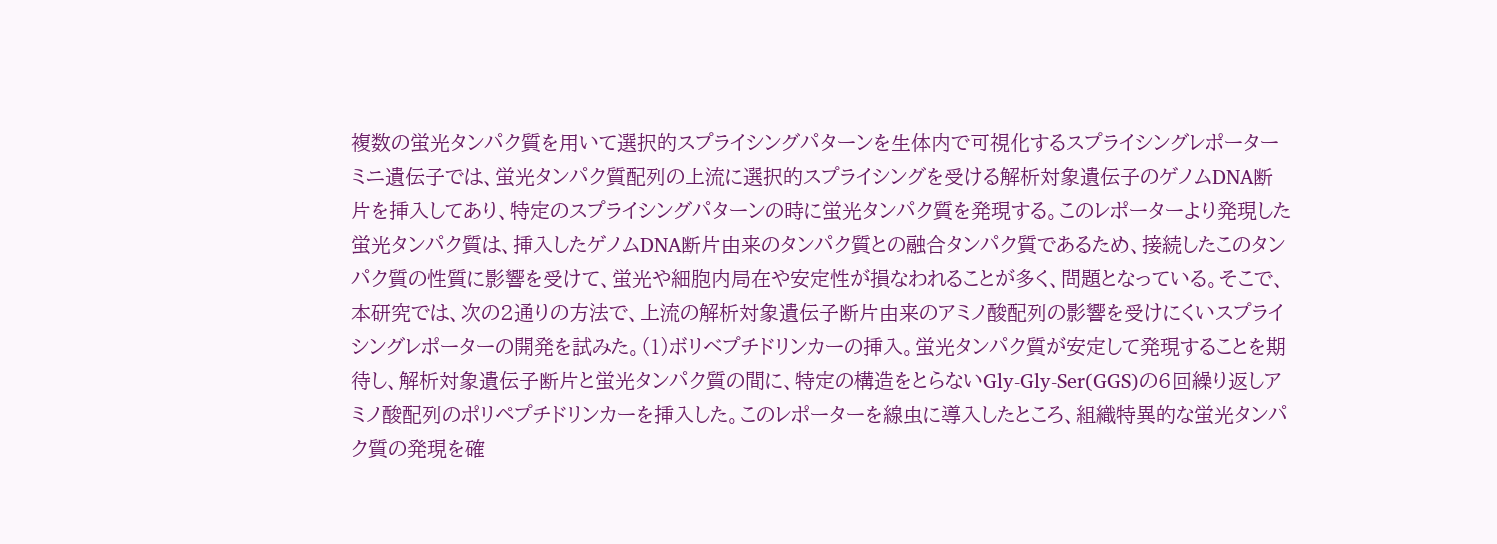複数の蛍光タンパク質を用いて選択的スプライシングパターンを生体内で可視化するスプライシングレポーターミニ遺伝子では、蛍光タンパク質配列の上流に選択的スプライシングを受ける解析対象遺伝子のゲノムDNA断片を挿入してあり、特定のスプライシングパターンの時に蛍光タンパク質を発現する。このレポーターより発現した蛍光タンパク質は、挿入したゲノムDNA断片由来のタンパク質との融合タンパク質であるため、接続したこのタンパク質の性質に影響を受けて、蛍光や細胞内局在や安定性が損なわれることが多く、問題となっている。そこで、本研究では、次の2通りの方法で、上流の解析対象遺伝子断片由来のアミノ酸配列の影響を受けにくいスプライシングレポーターの開発を試みた。(1)ボリベプチドリンカーの挿入。蛍光タンパク質が安定して発現することを期待し、解析対象遺伝子断片と蛍光タンパク質の間に、特定の構造をとらないGly-Gly-Ser(GGS)の6回繰り返しアミノ酸配列のポリペプチドリンカーを挿入した。このレポーターを線虫に導入したところ、組織特異的な蛍光タンパク質の発現を確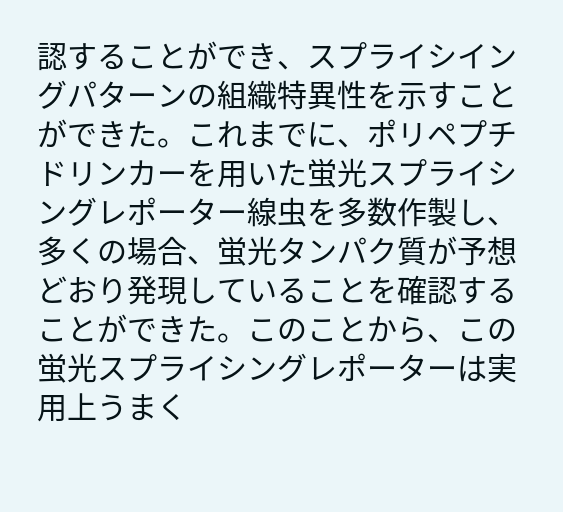認することができ、スプライシイングパターンの組織特異性を示すことができた。これまでに、ポリペプチドリンカーを用いた蛍光スプライシングレポーター線虫を多数作製し、多くの場合、蛍光タンパク質が予想どおり発現していることを確認することができた。このことから、この蛍光スプライシングレポーターは実用上うまく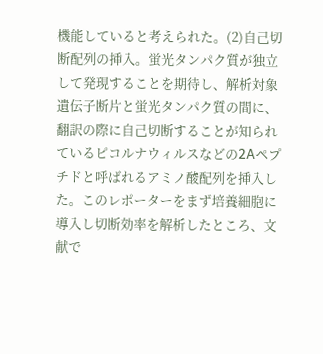機能していると考えられた。(2)自己切断配列の挿入。蛍光タンパク質が独立して発現することを期待し、解析対象遺伝子断片と蛍光タンパク質の間に、翻訳の際に自己切断することが知られているピコルナウィルスなどの2Aペプチドと呼ばれるアミノ酸配列を挿入した。このレポーターをまず培養細胞に導入し切断効率を解析したところ、文献で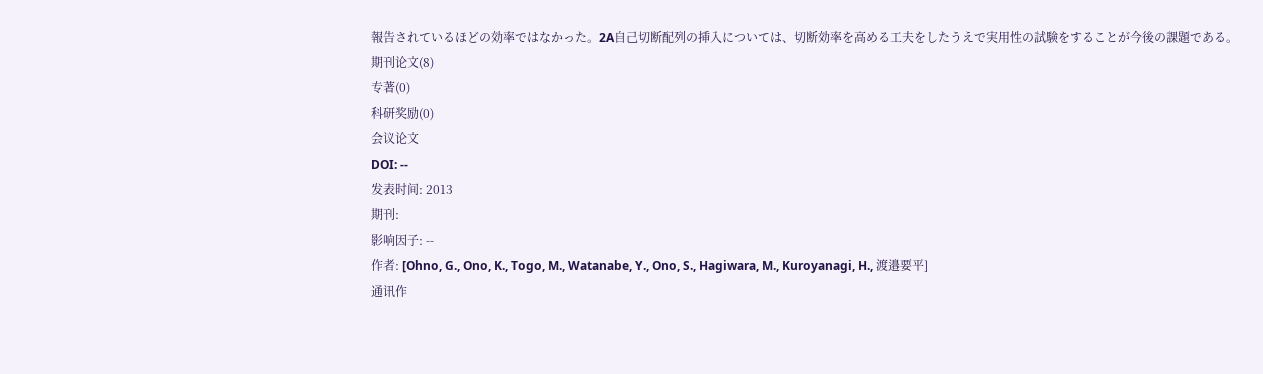報告されているほどの効率ではなかった。2A自己切断配列の挿入については、切断効率を高める工夫をしたうえで実用性の試験をすることが今後の課題である。
期刊论文(8)
专著(0)
科研奖励(0)
会议论文
DOI: --
发表时间: 2013
期刊:
影响因子: --
作者: [Ohno, G., Ono, K., Togo, M., Watanabe, Y., Ono, S., Hagiwara, M., Kuroyanagi, H., 渡邉要平]
通讯作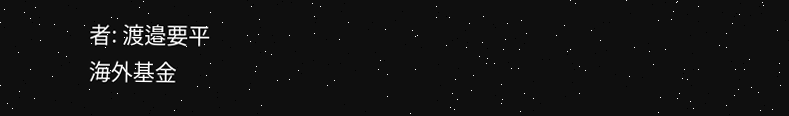者: 渡邉要平
海外基金